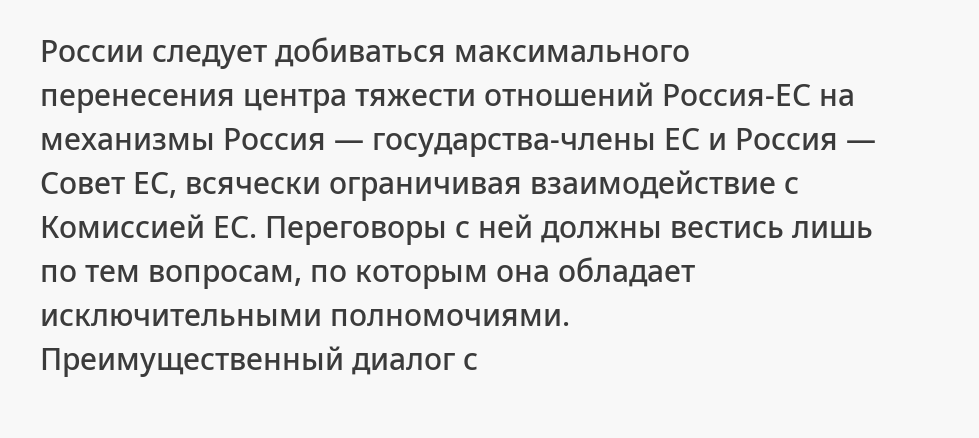России следует добиваться максимального перенесения центра тяжести отношений Россия-ЕС на механизмы Россия — государства-члены ЕС и Россия — Совет ЕС, всячески ограничивая взаимодействие с Комиссией ЕС. Переговоры с ней должны вестись лишь по тем вопросам, по которым она обладает исключительными полномочиями. Преимущественный диалог с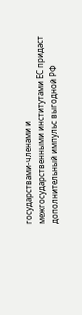государствами-членами и межгосударственными институтами ЕС придаст дополнительный импульс выгодной РФ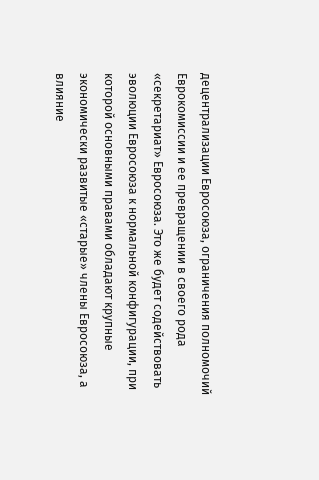децентрализации Евросоюза, ограничения полномочий Еврокомиссии и ее превращении в своего рода «секретариат» Евросоюза. Это же будет содействовать эволюции Евросоюза к нормальной конфигурации, при которой основными правами обладают крупные экономически развитые «старые» члены Евросоюза, а влияние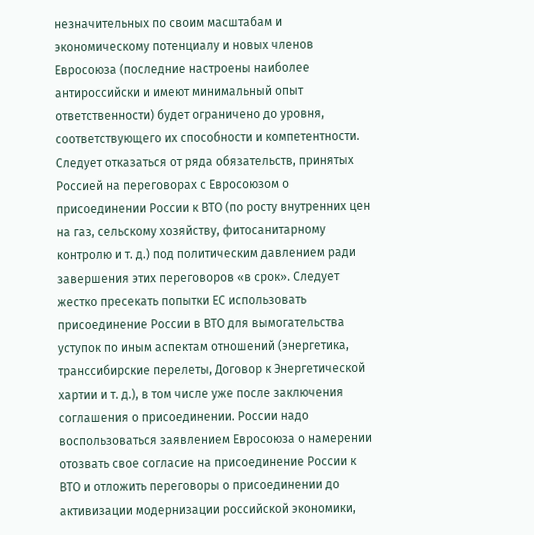незначительных по своим масштабам и экономическому потенциалу и новых членов Евросоюза (последние настроены наиболее антироссийски и имеют минимальный опыт ответственности) будет ограничено до уровня, соответствующего их способности и компетентности.
Следует отказаться от ряда обязательств, принятых Россией на переговорах с Евросоюзом о присоединении России к ВТО (по росту внутренних цен на газ, сельскому хозяйству, фитосанитарному контролю и т. д.) под политическим давлением ради завершения этих переговоров «в срок». Следует жестко пресекать попытки ЕС использовать присоединение России в ВТО для вымогательства уступок по иным аспектам отношений (энергетика, транссибирские перелеты, Договор к Энергетической хартии и т. д.), в том числе уже после заключения соглашения о присоединении. России надо воспользоваться заявлением Евросоюза о намерении отозвать свое согласие на присоединение России к ВТО и отложить переговоры о присоединении до активизации модернизации российской экономики,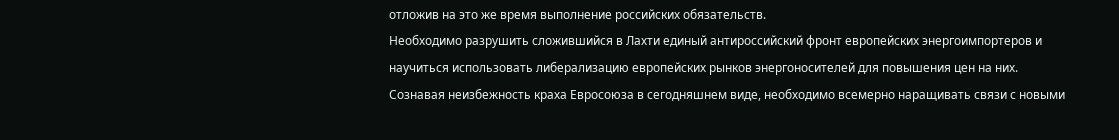отложив на это же время выполнение российских обязательств.
Необходимо разрушить сложившийся в Лахти единый антироссийский фронт европейских энергоимпортеров и научиться использовать либерализацию европейских рынков энергоносителей для повышения цен на них.
Сознавая неизбежность краха Евросоюза в сегодняшнем виде, необходимо всемерно наращивать связи с новыми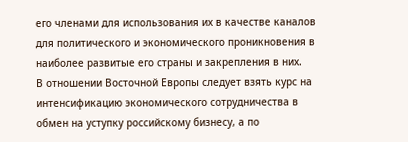его членами для использования их в качестве каналов для политического и экономического проникновения в наиболее развитые его страны и закрепления в них.
В отношении Восточной Европы следует взять курс на интенсификацию экономического сотрудничества в обмен на уступку российскому бизнесу, а по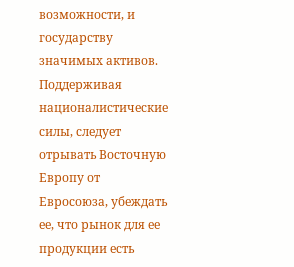возможности, и государству значимых активов. Поддерживая националистические силы, следует отрывать Восточную Европу от Евросоюза, убеждать ее, что рынок для ее продукции есть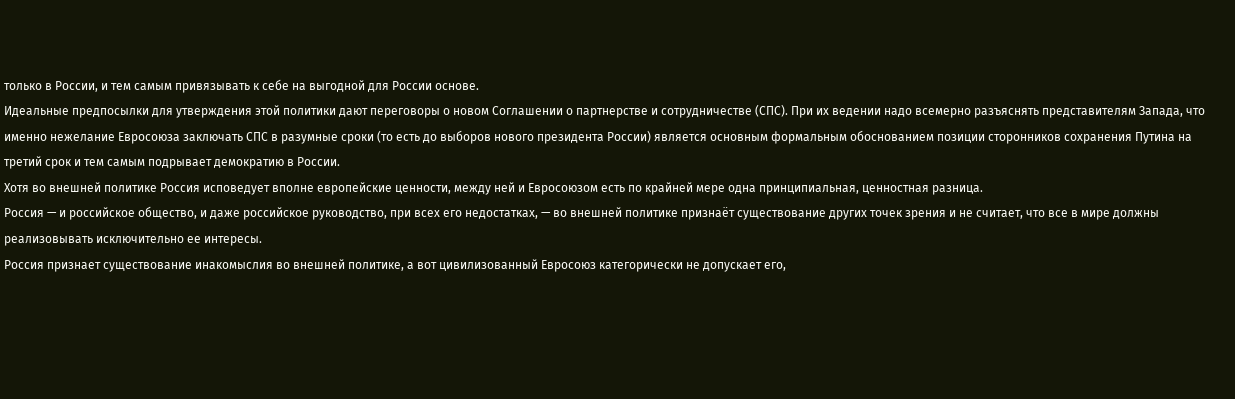только в России, и тем самым привязывать к себе на выгодной для России основе.
Идеальные предпосылки для утверждения этой политики дают переговоры о новом Соглашении о партнерстве и сотрудничестве (СПС). При их ведении надо всемерно разъяснять представителям Запада, что именно нежелание Евросоюза заключать СПС в разумные сроки (то есть до выборов нового президента России) является основным формальным обоснованием позиции сторонников сохранения Путина на третий срок и тем самым подрывает демократию в России.
Хотя во внешней политике Россия исповедует вполне европейские ценности, между ней и Евросоюзом есть по крайней мере одна принципиальная, ценностная разница.
Россия — и российское общество, и даже российское руководство, при всех его недостатках, — во внешней политике признаёт существование других точек зрения и не считает, что все в мире должны реализовывать исключительно ее интересы.
Россия признает существование инакомыслия во внешней политике, а вот цивилизованный Евросоюз категорически не допускает его,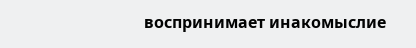воспринимает инакомыслие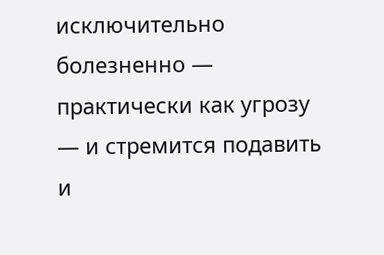исключительно болезненно — практически как угрозу — и стремится подавить и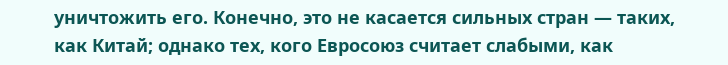уничтожить его. Конечно, это не касается сильных стран — таких, как Китай; однако тех, кого Евросоюз считает слабыми, как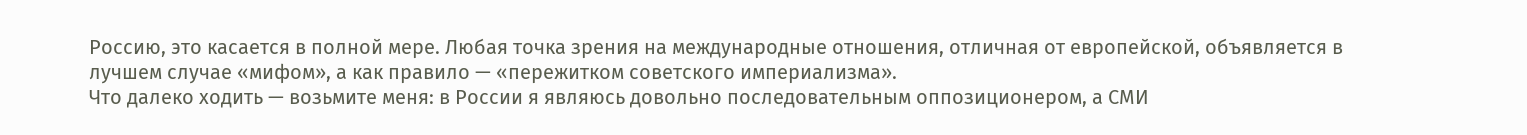Россию, это касается в полной мере. Любая точка зрения на международные отношения, отличная от европейской, объявляется в лучшем случае «мифом», а как правило — «пережитком советского империализма».
Что далеко ходить — возьмите меня: в России я являюсь довольно последовательным оппозиционером, а СМИ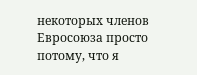некоторых членов Евросоюза просто потому, что я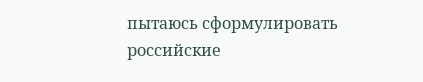пытаюсь сформулировать российские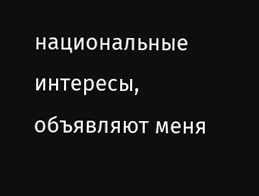национальные интересы, объявляют меня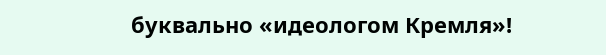буквально «идеологом Кремля»!